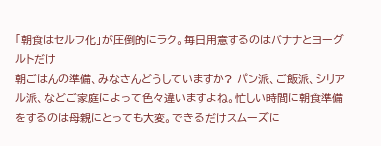「朝食はセルフ化」が圧倒的にラク。毎日用意するのはバナナとヨーグルトだけ
朝ごはんの準備、みなさんどうしていますか? パン派、ご飯派、シリアル派、などご家庭によって色々違いますよね。忙しい時間に朝食準備をするのは母親にとっても大変。できるだけスムーズに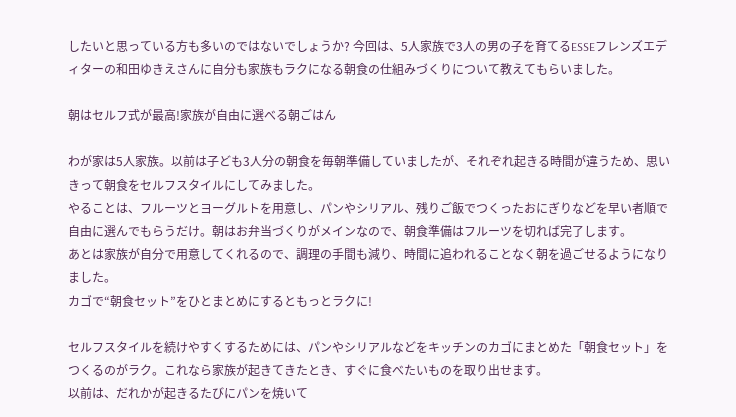したいと思っている方も多いのではないでしょうか? 今回は、5人家族で3人の男の子を育てるESSEフレンズエディターの和田ゆきえさんに自分も家族もラクになる朝食の仕組みづくりについて教えてもらいました。

朝はセルフ式が最高!家族が自由に選べる朝ごはん

わが家は5人家族。以前は子ども3人分の朝食を毎朝準備していましたが、それぞれ起きる時間が違うため、思いきって朝食をセルフスタイルにしてみました。
やることは、フルーツとヨーグルトを用意し、パンやシリアル、残りご飯でつくったおにぎりなどを早い者順で自由に選んでもらうだけ。朝はお弁当づくりがメインなので、朝食準備はフルーツを切れば完了します。
あとは家族が自分で用意してくれるので、調理の手間も減り、時間に追われることなく朝を過ごせるようになりました。
カゴで“朝食セット”をひとまとめにするともっとラクに!

セルフスタイルを続けやすくするためには、パンやシリアルなどをキッチンのカゴにまとめた「朝食セット」をつくるのがラク。これなら家族が起きてきたとき、すぐに食べたいものを取り出せます。
以前は、だれかが起きるたびにパンを焼いて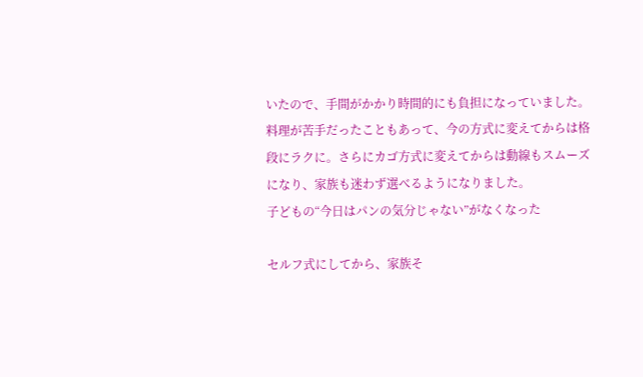いたので、手間がかかり時間的にも負担になっていました。料理が苦手だったこともあって、今の方式に変えてからは格段にラクに。さらにカゴ方式に変えてからは動線もスムーズになり、家族も迷わず選べるようになりました。
子どもの“今日はパンの気分じゃない”がなくなった

セルフ式にしてから、家族そ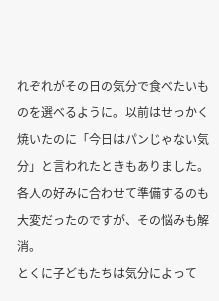れぞれがその日の気分で食べたいものを選べるように。以前はせっかく焼いたのに「今日はパンじゃない気分」と言われたときもありました。各人の好みに合わせて準備するのも大変だったのですが、その悩みも解消。
とくに子どもたちは気分によって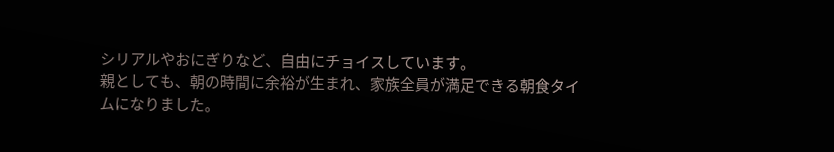シリアルやおにぎりなど、自由にチョイスしています。
親としても、朝の時間に余裕が生まれ、家族全員が満足できる朝食タイムになりました。